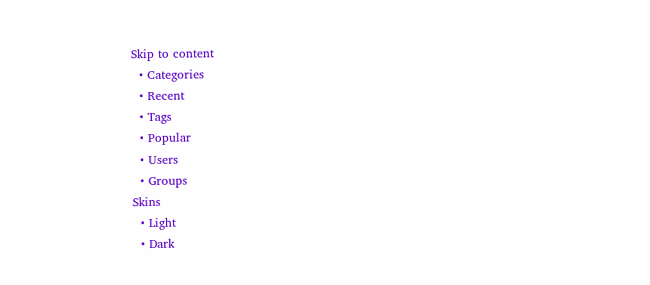Skip to content
  • Categories
  • Recent
  • Tags
  • Popular
  • Users
  • Groups
Skins
  • Light
  • Dark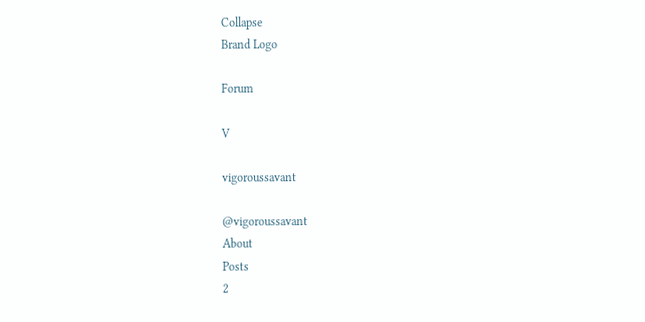Collapse
Brand Logo

Forum

V

vigoroussavant

@vigoroussavant
About
Posts
2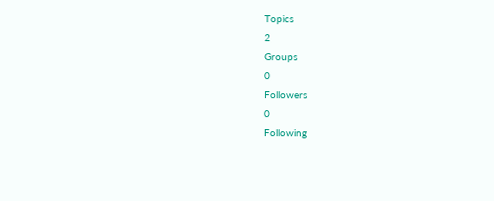Topics
2
Groups
0
Followers
0
Following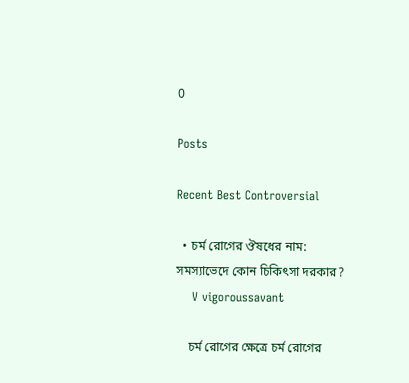0

Posts

Recent Best Controversial

  • চর্ম রোগের ঔষধের নাম: সমস্যাভেদে কোন চিকিৎসা দরকার?
    V vigoroussavant

    চর্ম রোগের ক্ষেত্রে চর্ম রোগের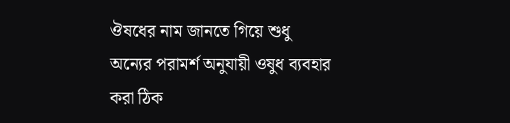ঔষধের নাম জানতে গিয়ে শুধু অন্যের পরামর্শ অনুযায়ী ওষুধ ব্যবহার করা ঠিক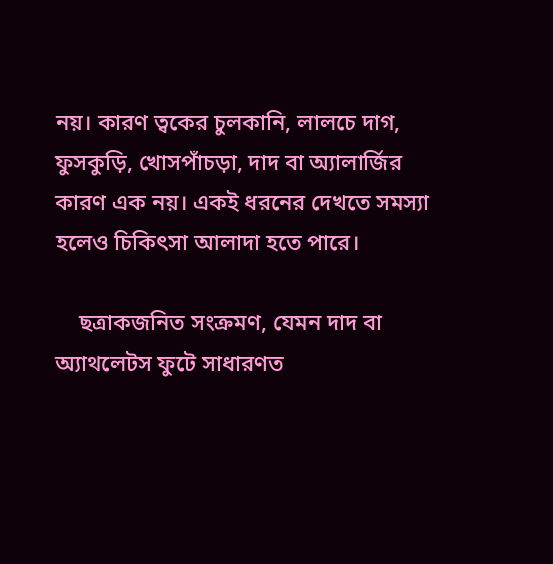নয়। কারণ ত্বকের চুলকানি, লালচে দাগ, ফুসকুড়ি, খোসপাঁচড়া, দাদ বা অ্যালার্জির কারণ এক নয়। একই ধরনের দেখতে সমস্যা হলেও চিকিৎসা আলাদা হতে পারে।

    ছত্রাকজনিত সংক্রমণ, যেমন দাদ বা অ্যাথলেটস ফুটে সাধারণত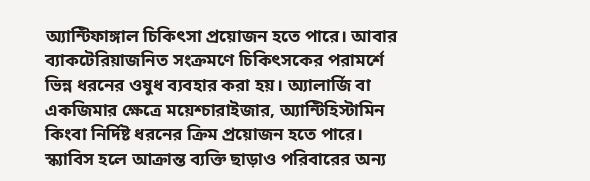অ্যান্টিফাঙ্গাল চিকিৎসা প্রয়োজন হতে পারে। আবার ব্যাকটেরিয়াজনিত সংক্রমণে চিকিৎসকের পরামর্শে ভিন্ন ধরনের ওষুধ ব্যবহার করা হয়। অ্যালার্জি বা একজিমার ক্ষেত্রে ময়েশ্চারাইজার, অ্যান্টিহিস্টামিন কিংবা নির্দিষ্ট ধরনের ক্রিম প্রয়োজন হতে পারে। স্ক্যাবিস হলে আক্রান্ত ব্যক্তি ছাড়াও পরিবারের অন্য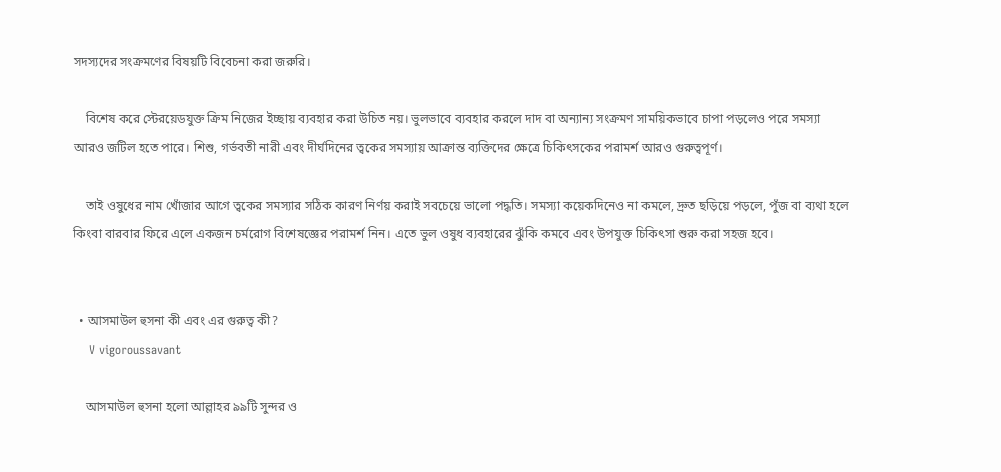সদস্যদের সংক্রমণের বিষয়টি বিবেচনা করা জরুরি।

    বিশেষ করে স্টেরয়েডযুক্ত ক্রিম নিজের ইচ্ছায় ব্যবহার করা উচিত নয়। ভুলভাবে ব্যবহার করলে দাদ বা অন্যান্য সংক্রমণ সাময়িকভাবে চাপা পড়লেও পরে সমস্যা আরও জটিল হতে পারে। শিশু, গর্ভবতী নারী এবং দীর্ঘদিনের ত্বকের সমস্যায় আক্রান্ত ব্যক্তিদের ক্ষেত্রে চিকিৎসকের পরামর্শ আরও গুরুত্বপূর্ণ।

    তাই ওষুধের নাম খোঁজার আগে ত্বকের সমস্যার সঠিক কারণ নির্ণয় করাই সবচেয়ে ভালো পদ্ধতি। সমস্যা কয়েকদিনেও না কমলে, দ্রুত ছড়িয়ে পড়লে, পুঁজ বা ব্যথা হলে কিংবা বারবার ফিরে এলে একজন চর্মরোগ বিশেষজ্ঞের পরামর্শ নিন। এতে ভুল ওষুধ ব্যবহারের ঝুঁকি কমবে এবং উপযুক্ত চিকিৎসা শুরু করা সহজ হবে।


  • আসমাউল হুসনা কী এবং এর গুরুত্ব কী?
    V vigoroussavant

    আসমাউল হুসনা হলো আল্লাহর ৯৯টি সুন্দর ও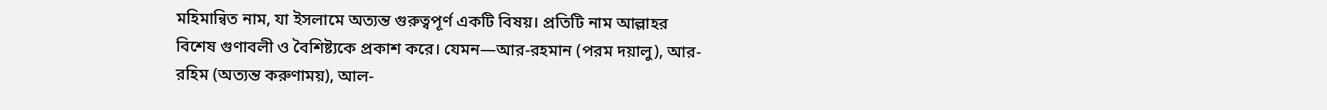মহিমান্বিত নাম, যা ইসলামে অত্যন্ত গুরুত্বপূর্ণ একটি বিষয়। প্রতিটি নাম আল্লাহর বিশেষ গুণাবলী ও বৈশিষ্ট্যকে প্রকাশ করে। যেমন—আর-রহমান (পরম দয়ালু), আর-রহিম (অত্যন্ত করুণাময়), আল-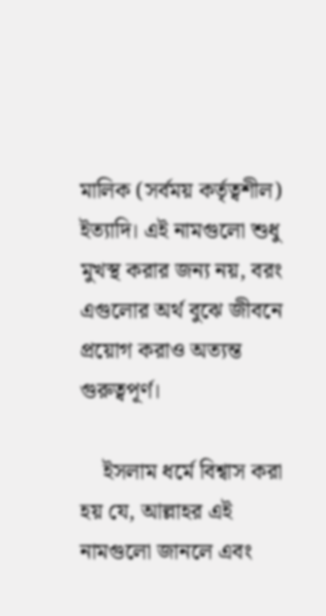মালিক (সর্বময় কর্তৃত্বশীল) ইত্যাদি। এই নামগুলো শুধু মুখস্থ করার জন্য নয়, বরং এগুলোর অর্থ বুঝে জীবনে প্রয়োগ করাও অত্যন্ত গুরুত্বপূর্ণ।

    ইসলাম ধর্মে বিশ্বাস করা হয় যে, আল্লাহর এই নামগুলো জানলে এবং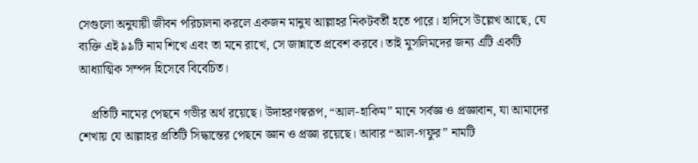সেগুলো অনুযায়ী জীবন পরিচালনা করলে একজন মানুষ আল্লাহর নিকটবর্তী হতে পারে। হাদিসে উল্লেখ আছে, যে ব্যক্তি এই ৯৯টি নাম শিখে এবং তা মনে রাখে, সে জান্নাতে প্রবেশ করবে। তাই মুসলিমদের জন্য এটি একটি আধ্যাত্মিক সম্পদ হিসেবে বিবেচিত।

    প্রতিটি নামের পেছনে গভীর অর্থ রয়েছে। উদাহরণস্বরূপ, “আল-হাকিম” মানে সর্বজ্ঞ ও প্রজ্ঞাবান, যা আমাদের শেখায় যে আল্লাহর প্রতিটি সিদ্ধান্তের পেছনে জ্ঞান ও প্রজ্ঞা রয়েছে। আবার “আল-গফুর” নামটি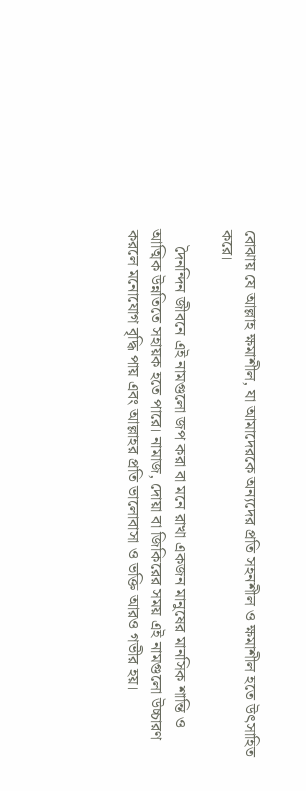বোঝায় যে আল্লাহ ক্ষমাশীল, যা আমাদেরকে অন্যদের প্রতি সহনশীল ও ক্ষমাশীল হতে উৎসাহিত করে।

    দৈনন্দিন জীবনে এই নামগুলো জপ করা বা মনে রাখা একজন মানুষের মানসিক শান্তি ও আত্মিক উন্নতিতে সহায়ক হতে পারে। নামাজ, দোয়া বা জিকিরের সময় এই নামগুলো উচ্চারণ করলে মনোযোগ বৃদ্ধি পায় এবং আল্লাহর প্রতি ভালোবাসা ও ভক্তি আরও গভীর হয়।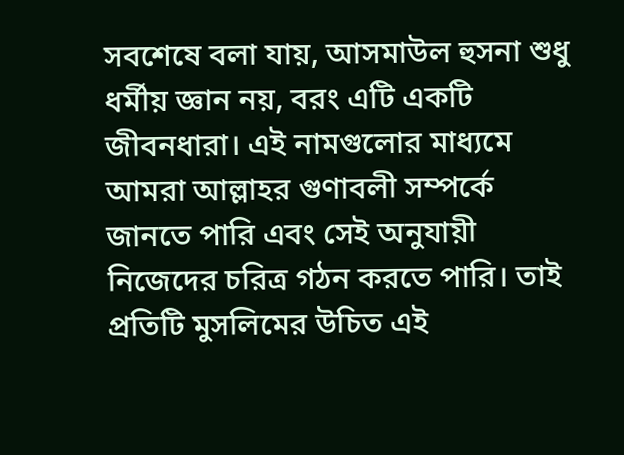সবশেষে বলা যায়, আসমাউল হুসনা শুধু ধর্মীয় জ্ঞান নয়, বরং এটি একটি জীবনধারা। এই নামগুলোর মাধ্যমে আমরা আল্লাহর গুণাবলী সম্পর্কে জানতে পারি এবং সেই অনুযায়ী নিজেদের চরিত্র গঠন করতে পারি। তাই প্রতিটি মুসলিমের উচিত এই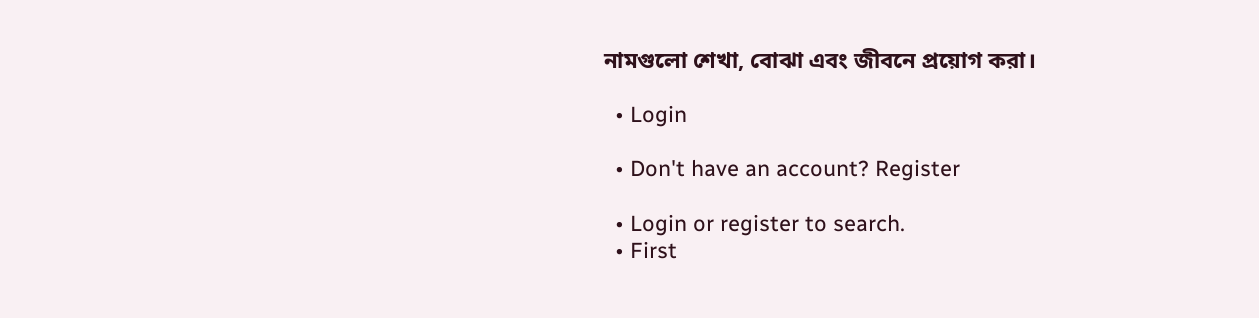নামগুলো শেখা, বোঝা এবং জীবনে প্রয়োগ করা।

  • Login

  • Don't have an account? Register

  • Login or register to search.
  • First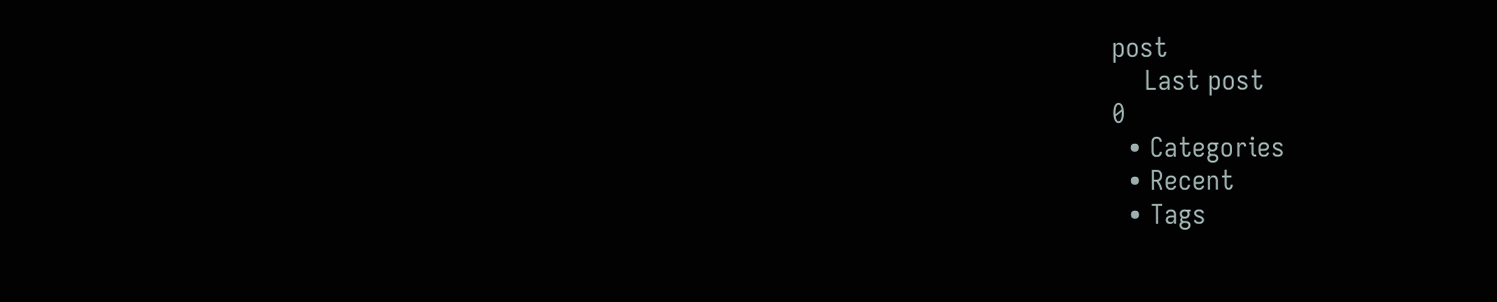post
    Last post
0
  • Categories
  • Recent
  • Tags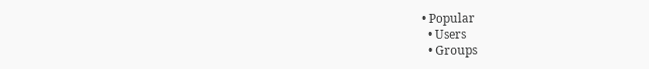• Popular
  • Users
  • Groups